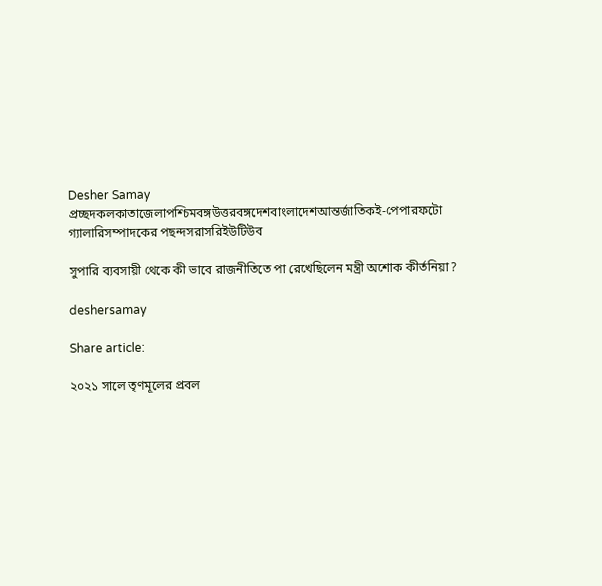Desher Samay
প্রচ্ছদকলকাতাজেলাপশ্চিমবঙ্গউত্তরবঙ্গদেশবাংলাদেশআন্তর্জাতিকই-পেপারফটো গ্যালারিসম্পাদকের পছন্দসরাসরিইউটিউব

সুপারি ব্যবসায়ী থেকে কী ভাবে রাজনীতিতে পা রেখেছিলেন মন্ত্রী অশোক কীর্তনিয়া?

deshersamay

Share article:

২০২১ সালে তৃণমূলের প্রবল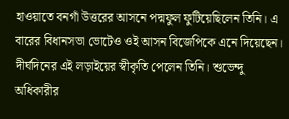হাওয়াতে বনগাঁ উত্তরের আসনে পদ্মফুল ফুটিয়েছিলেন তিনি। এ বারের বিধানসভা ভোটেও ওই আসন বিজেপিকে এনে দিয়েছেন। দীর্ঘদিনের এই লড়াইয়ের স্বীকৃতি পেলেন তিনি। শুভেন্দু অধিকারীর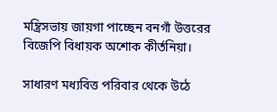মন্ত্রিসভায় জায়গা পাচ্ছেন বনগাঁ উত্তরের বিজেপি বিধায়ক অশোক কীর্তনিয়া।

সাধারণ মধ্যবিত্ত পরিবার থেকে উঠে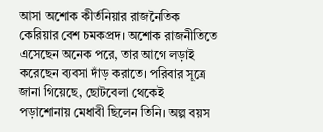আসা অশোক কীর্তনিয়ার রাজনৈতিক কেরিয়ার বেশ চমকপ্রদ। অশোক রাজনীতিতে এসেছেন অনেক পরে, তার আগে লড়াই করেছেন ব্যবসা দাঁড় করাতে। পরিবার সূত্রে জানা গিয়েছে, ছোটবেলা থেকেই পড়াশোনায় মেধাবী ছিলেন তিনি। অল্প বয়স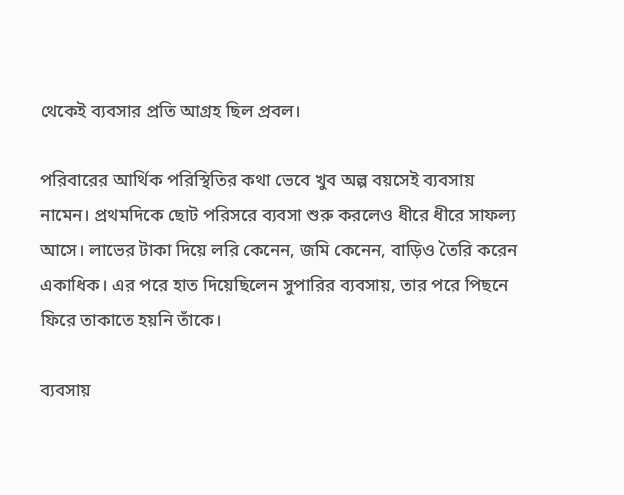থেকেই ব্যবসার প্রতি আগ্রহ ছিল প্রবল।

পরিবারের আর্থিক পরিস্থিতির কথা ভেবে খুব অল্প বয়সেই ব্যবসায় নামেন। প্রথমদিকে ছোট পরিসরে ব্যবসা শুরু করলেও ধীরে ধীরে সাফল্য আসে। লাভের টাকা দিয়ে লরি কেনেন, জমি কেনেন, বাড়িও তৈরি করেন একাধিক। এর পরে হাত দিয়েছিলেন সুপারির ব্যবসায়, তার পরে পিছনে ফিরে তাকাতে হয়নি তাঁকে।

ব্যবসায়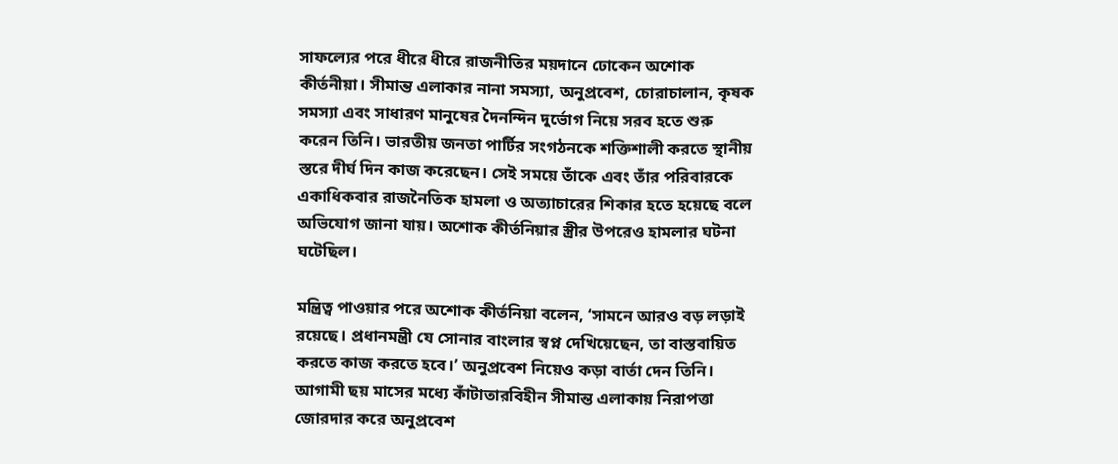সাফল্যের পরে ধীরে ধীরে রাজনীতির ময়দানে ঢোকেন অশোক কীর্তনীয়া। সীমান্ত এলাকার নানা সমস্যা, অনুপ্রবেশ, চোরাচালান, কৃষক সমস্যা এবং সাধারণ মানুষের দৈনন্দিন দুর্ভোগ নিয়ে সরব হতে শুরু করেন তিনি। ভারতীয় জনতা পার্টির সংগঠনকে শক্তিশালী করতে স্থানীয় স্তরে দীর্ঘ দিন কাজ করেছেন। সেই সময়ে তাঁকে এবং তাঁর পরিবারকে একাধিকবার রাজনৈতিক হামলা ও অত্যাচারের শিকার হতে হয়েছে বলে অভিযোগ জানা যায়। অশোক কীর্তনিয়ার স্ত্রীর উপরেও হামলার ঘটনা ঘটেছিল।

মন্ত্রিত্ব পাওয়ার পরে অশোক কীর্তনিয়া বলেন, ‘সামনে আরও বড় লড়াই রয়েছে। প্রধানমন্ত্রী যে সোনার বাংলার স্বপ্ন দেখিয়েছেন, তা বাস্তবায়িত করতে কাজ করতে হবে।’ অনুপ্রবেশ নিয়েও কড়া বার্তা দেন তিনি। আগামী ছয় মাসের মধ্যে কাঁটাতারবিহীন সীমান্ত এলাকায় নিরাপত্তা জোরদার করে অনুপ্রবেশ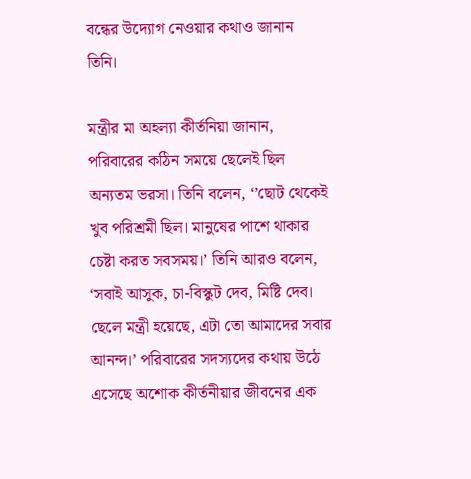বন্ধের উদ্যোগ নেওয়ার কথাও জানান তিনি।

মন্ত্রীর মা অহল্যা কীর্তনিয়া জানান, পরিবারের কঠিন সময়ে ছেলেই ছিল অন্যতম ভরসা। তিনি বলেন, ‘’ছোট থেকেই খুব পরিশ্রমী ছিল। মানুষের পাশে থাকার চেষ্টা করত সবসময়।’ তিনি আরও বলেন, ‘সবাই আসুক, চা-বিস্কুট দেব, মিষ্টি দেব। ছেলে মন্ত্রী হয়েছে, এটা তো আমাদের সবার আনন্দ।’ পরিবারের সদস্যদের কথায় উঠে এসেছে অশোক কীর্তনীয়ার জীবনের এক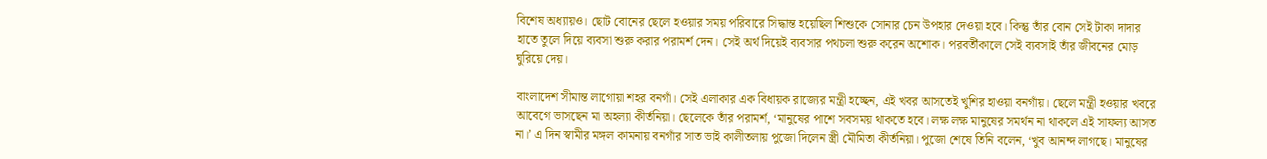বিশেষ অধ্যায়ও। ছোট বোনের ছেলে হওয়ার সময় পরিবারে সিদ্ধান্ত হয়েছিল শিশুকে সোনার চেন উপহার দেওয়া হবে। কিন্তু তাঁর বোন সেই টাকা দাদার হাতে তুলে দিয়ে ব্যবসা শুরু করার পরামর্শ দেন। সেই অর্থ দিয়েই ব্যবসার পথচলা শুরু করেন অশোক। পরবর্তীকালে সেই ব্যবসাই তাঁর জীবনের মোড় ঘুরিয়ে দেয়।

বাংলাদেশ সীমান্ত লাগোয়া শহর বনগাঁ। সেই এলাকার এক বিধায়ক রাজ্যের মন্ত্রী হচ্ছেন, এই খবর আসতেই খুশির হাওয়া বনগাঁয়। ছেলে মন্ত্রী হওয়ার খবরে আবেগে ভাসছেন মা অহল্যা কীর্তনিয়া। ছেলেকে তাঁর পরামর্শ, ‘মানুষের পাশে সবসময় থাকতে হবে। লক্ষ লক্ষ মানুষের সমর্থন না থাকলে এই সাফল্য আসত না।’ এ দিন স্বামীর মঙ্গল কামনায় বনগাঁর সাত ভাই কালীতলায় পুজো দিলেন স্ত্রী মৌমিতা কীর্তনিয়া। পুজো শেষে তিনি বলেন, ‘খুব আনন্দ লাগছে। মানুষের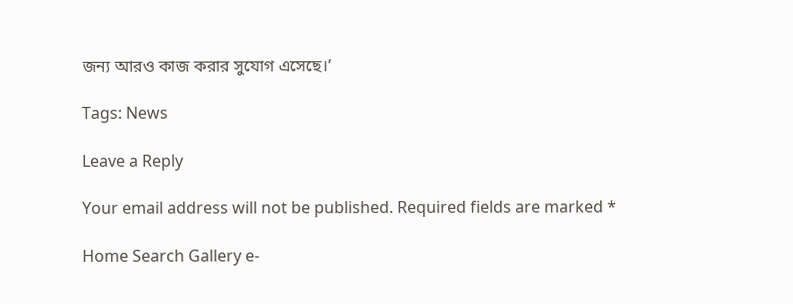জন্য আরও কাজ করার সুযোগ এসেছে।’

Tags: News

Leave a Reply

Your email address will not be published. Required fields are marked *

Home Search Gallery e-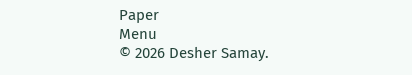Paper
Menu
© 2026 Desher Samay.